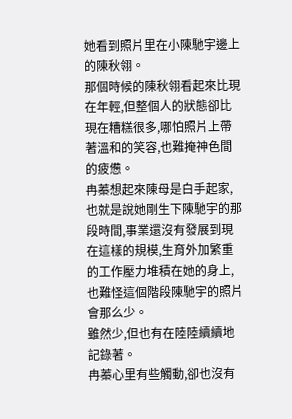她看到照片里在小陳馳宇邊上的陳秋翎。
那個時候的陳秋翎看起來比現在年輕,但整個人的狀態卻比現在糟糕很多,哪怕照片上帶著溫和的笑容,也難掩神色間的疲憊。
冉蓁想起來陳母是白手起家,也就是說她剛生下陳馳宇的那段時間,事業還沒有發展到現在這樣的規模,生育外加繁重的工作壓力堆積在她的身上,也難怪這個階段陳馳宇的照片會那么少。
雖然少,但也有在陸陸續續地記錄著。
冉蓁心里有些觸動,卻也沒有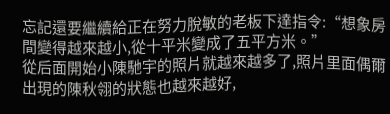忘記還要繼續給正在努力脫敏的老板下達指令:“想象房間變得越來越小,從十平米變成了五平方米。”
從后面開始小陳馳宇的照片就越來越多了,照片里面偶爾出現的陳秋翎的狀態也越來越好,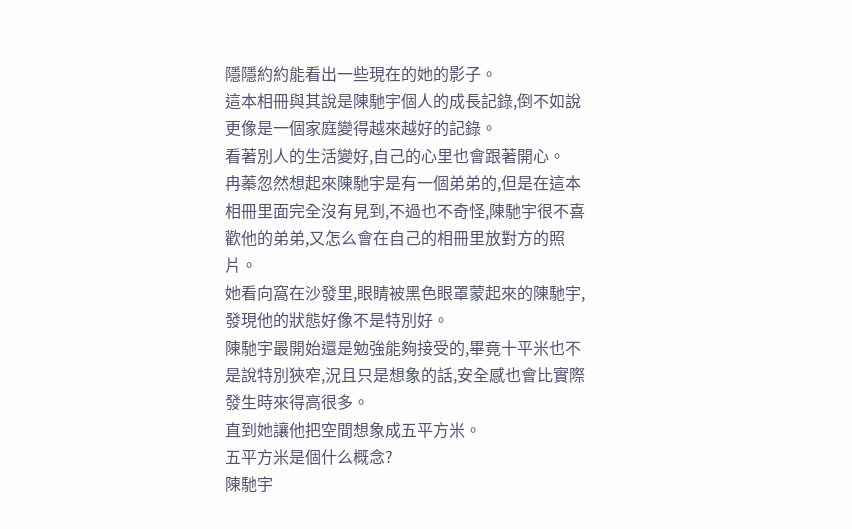隱隱約約能看出一些現在的她的影子。
這本相冊與其說是陳馳宇個人的成長記錄,倒不如說更像是一個家庭變得越來越好的記錄。
看著別人的生活變好,自己的心里也會跟著開心。
冉蓁忽然想起來陳馳宇是有一個弟弟的,但是在這本相冊里面完全沒有見到,不過也不奇怪,陳馳宇很不喜歡他的弟弟,又怎么會在自己的相冊里放對方的照片。
她看向窩在沙發里,眼睛被黑色眼罩蒙起來的陳馳宇,發現他的狀態好像不是特別好。
陳馳宇最開始還是勉強能夠接受的,畢竟十平米也不是說特別狹窄,況且只是想象的話,安全感也會比實際發生時來得高很多。
直到她讓他把空間想象成五平方米。
五平方米是個什么概念?
陳馳宇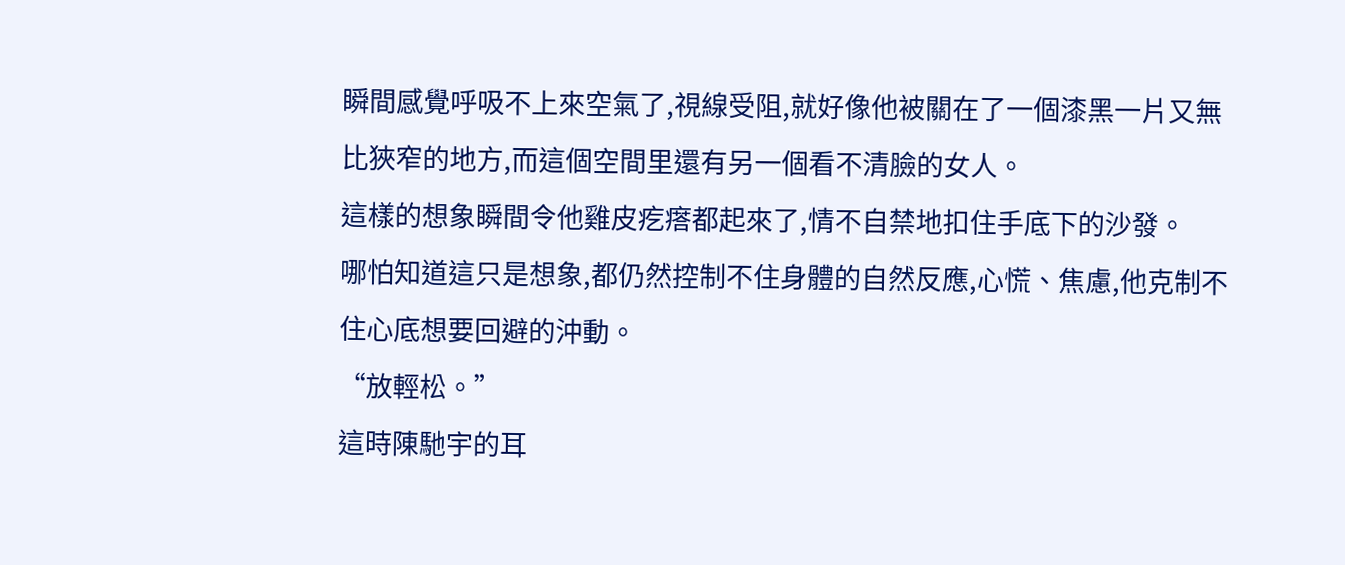瞬間感覺呼吸不上來空氣了,視線受阻,就好像他被關在了一個漆黑一片又無比狹窄的地方,而這個空間里還有另一個看不清臉的女人。
這樣的想象瞬間令他雞皮疙瘩都起來了,情不自禁地扣住手底下的沙發。
哪怕知道這只是想象,都仍然控制不住身體的自然反應,心慌、焦慮,他克制不住心底想要回避的沖動。
“放輕松。”
這時陳馳宇的耳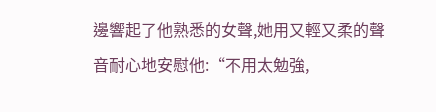邊響起了他熟悉的女聲,她用又輕又柔的聲音耐心地安慰他:“不用太勉強,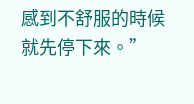感到不舒服的時候就先停下來。”